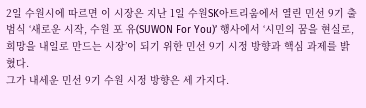2일 수원시에 따르면 이 시장은 지난 1일 수원SK아트리움에서 열린 민선 9기 출범식 ‘새로운 시작, 수원 포 유(SUWON For You)’ 행사에서 ‘시민의 꿈을 현실로, 희망을 내일로 만드는 시장’이 되기 위한 민선 9기 시정 방향과 핵심 과제를 밝혔다.
그가 내세운 민선 9기 수원 시정 방향은 세 가지다.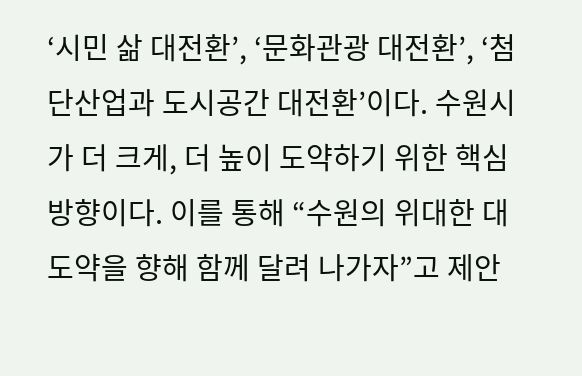‘시민 삶 대전환’, ‘문화관광 대전환’, ‘첨단산업과 도시공간 대전환’이다. 수원시가 더 크게, 더 높이 도약하기 위한 핵심 방향이다. 이를 통해 “수원의 위대한 대도약을 향해 함께 달려 나가자”고 제안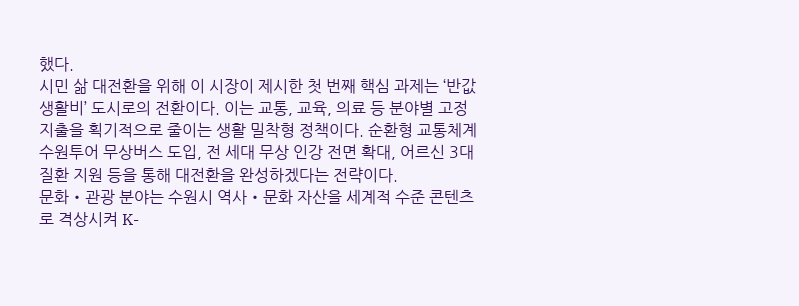했다.
시민 삶 대전환을 위해 이 시장이 제시한 첫 번째 핵심 과제는 ‘반값 생활비’ 도시로의 전환이다. 이는 교통, 교육, 의료 등 분야별 고정 지출을 획기적으로 줄이는 생활 밀착형 정책이다. 순환형 교통체계 수원투어 무상버스 도입, 전 세대 무상 인강 전면 확대, 어르신 3대 질환 지원 등을 통해 대전환을 완성하겠다는 전략이다.
문화‧관광 분야는 수원시 역사‧문화 자산을 세계적 수준 콘텐츠로 격상시켜 K-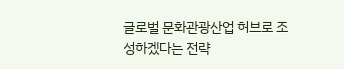글로벌 문화관광산업 허브로 조성하겠다는 전략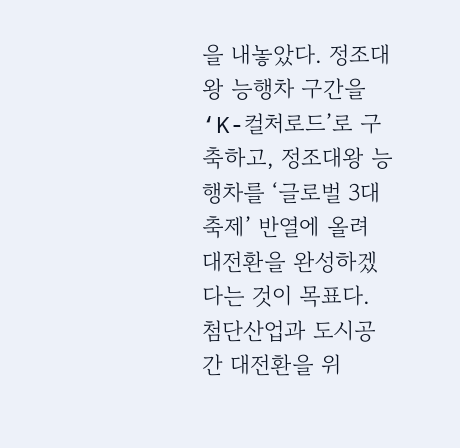을 내놓았다. 정조대왕 능행차 구간을 ‘K-컬처로드’로 구축하고, 정조대왕 능행차를 ‘글로벌 3대 축제’ 반열에 올려 대전환을 완성하겠다는 것이 목표다.
첨단산업과 도시공간 대전환을 위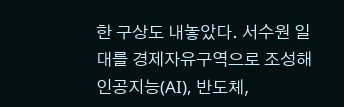한 구상도 내놓았다. 서수원 일대를 경제자유구역으로 조성해 인공지능(AI), 반도체,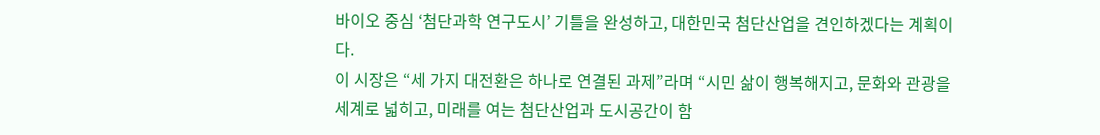바이오 중심 ‘첨단과학 연구도시’ 기틀을 완성하고, 대한민국 첨단산업을 견인하겠다는 계획이다.
이 시장은 “세 가지 대전환은 하나로 연결된 과제”라며 “시민 삶이 행복해지고, 문화와 관광을 세계로 넓히고, 미래를 여는 첨단산업과 도시공간이 함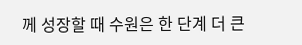께 성장할 때 수원은 한 단계 더 큰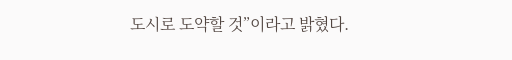도시로 도약할 것”이라고 밝혔다.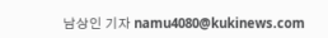남상인 기자 namu4080@kukinews.com